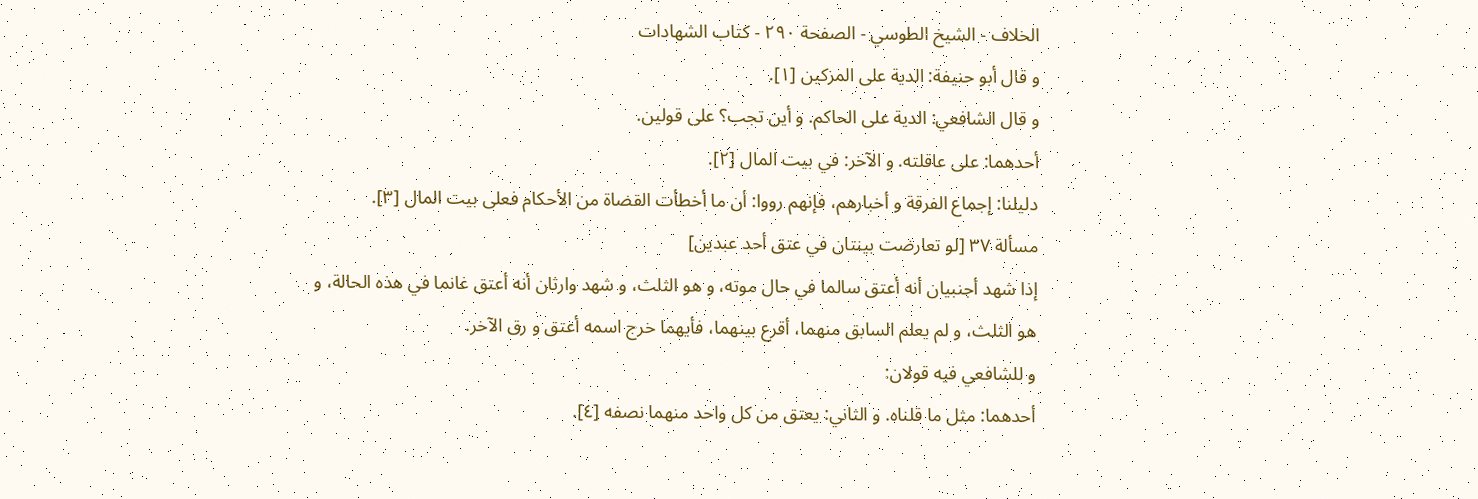الخلاف - الشيخ الطوسي - الصفحة ٢٩٠ - كتاب الشهادات
و قال أبو حنيفة: الدية على المزكين [١].
و قال الشافعي: الدية على الحاكم. و أين تجب؟ على قولين.
أحدهما: على عاقلته. و الآخر: في بيت المال [٢].
دليلنا: إجماع الفرقة و أخبارهم، فإنهم رووا: أن ما أخطأت القضاة من الأحكام فعلى بيت المال [٣].
مسألة ٣٧ [لو تعارضت بينتان في عتق أحد عبدين]
إذا شهد أجنبيان أنه أعتق سالما في حال موته، و هو الثلث، و شهد وارثان أنه أعتق غانما في هذه الحالة، و هو الثلث، و لم يعلم السابق منهما، أقرع بينهما، فأيهما خرج اسمه أعتق و رق الآخر.
و للشافعي فيه قولان:
أحدهما: مثل ما قلناه. و الثاني: يعتق من كل واحد منهما نصفه [٤].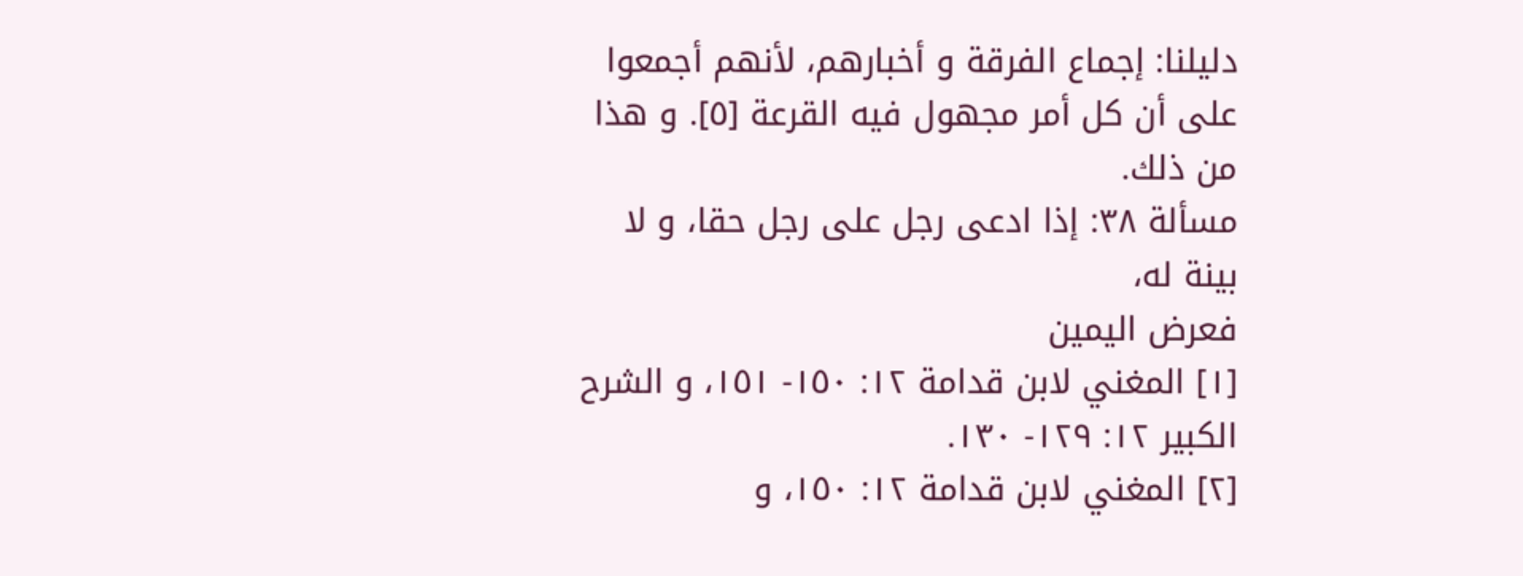دليلنا: إجماع الفرقة و أخبارهم، لأنهم أجمعوا على أن كل أمر مجهول فيه القرعة [٥]. و هذا من ذلك.
مسألة ٣٨: إذا ادعى رجل على رجل حقا، و لا بينة له،
فعرض اليمين
[١] المغني لابن قدامة ١٢: ١٥٠- ١٥١، و الشرح الكبير ١٢: ١٢٩- ١٣٠.
[٢] المغني لابن قدامة ١٢: ١٥٠، و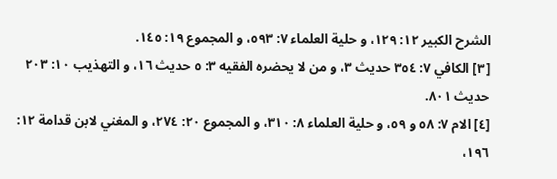الشرح الكبير ١٢: ١٢٩، و حلية العلماء ٧: ٥٩٣، و المجموع ١٩: ١٤٥.
[٣] الكافي ٧: ٣٥٤ حديث ٣، و من لا يحضره الفقيه ٣: ٥ حديث ١٦، و التهذيب ١٠: ٢٠٣ حديث ٨٠١.
[٤] الام ٧: ٥٨ و ٥٩، و حلية العلماء ٨: ٣١٠، و المجموع ٢٠: ٢٧٤، و المغني لابن قدامة ١٢: ١٩٦،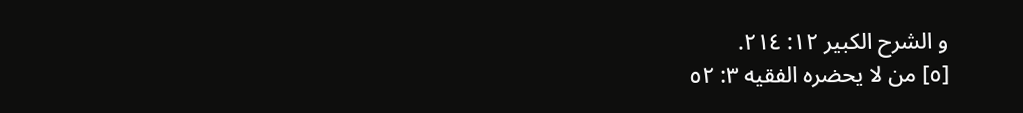و الشرح الكبير ١٢: ٢١٤.
[٥] من لا يحضره الفقيه ٣: ٥٢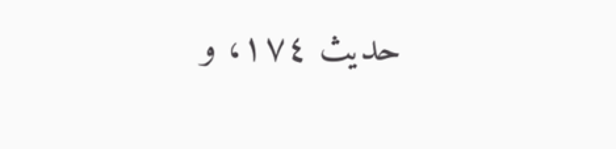حديث ١٧٤، و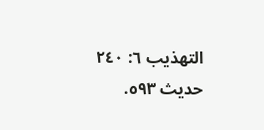التهذيب ٦: ٢٤٠ حديث ٥٩٣.